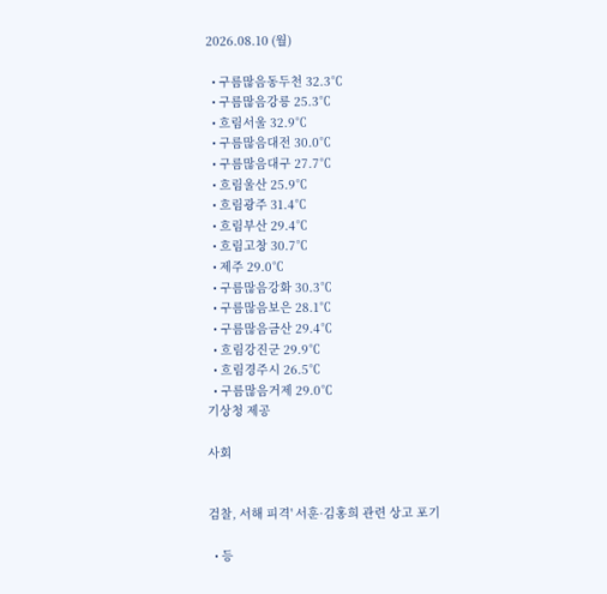2026.08.10 (월)

  • 구름많음동두천 32.3℃
  • 구름많음강릉 25.3℃
  • 흐림서울 32.9℃
  • 구름많음대전 30.0℃
  • 구름많음대구 27.7℃
  • 흐림울산 25.9℃
  • 흐림광주 31.4℃
  • 흐림부산 29.4℃
  • 흐림고창 30.7℃
  • 제주 29.0℃
  • 구름많음강화 30.3℃
  • 구름많음보은 28.1℃
  • 구름많음금산 29.4℃
  • 흐림강진군 29.9℃
  • 흐림경주시 26.5℃
  • 구름많음거제 29.0℃
기상청 제공

사회


검찰, 서해 피격' 서훈·김홍희 관련 상고 포기

  • 등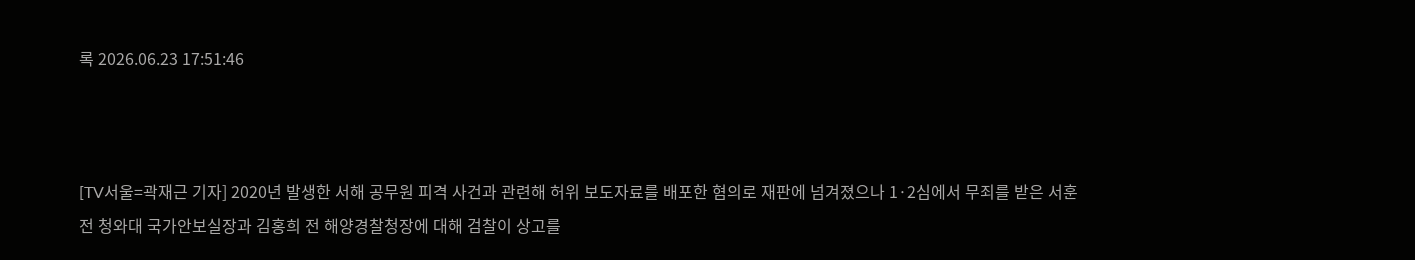록 2026.06.23 17:51:46



[TV서울=곽재근 기자] 2020년 발생한 서해 공무원 피격 사건과 관련해 허위 보도자료를 배포한 혐의로 재판에 넘겨졌으나 1·2심에서 무죄를 받은 서훈 전 청와대 국가안보실장과 김홍희 전 해양경찰청장에 대해 검찰이 상고를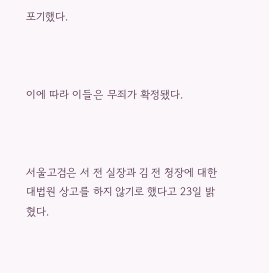포기했다.



이에 따라 이들은 무죄가 확정됐다.



서울고검은 서 전 실장과 김 전 청장에 대한 대법원 상고를 하지 않기로 했다고 23일 밝혔다.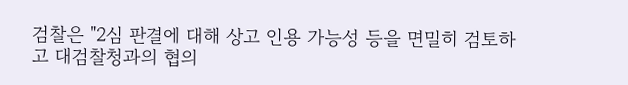검찰은 "2심 판결에 대해 상고 인용 가능성 등을 면밀히 검토하고 대검찰청과의 협의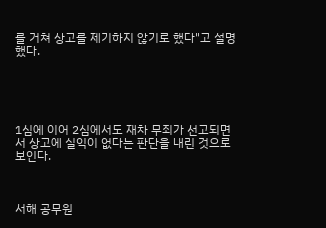를 거쳐 상고를 제기하지 않기로 했다"고 설명했다.





1심에 이어 2심에서도 재차 무죄가 선고되면서 상고에 실익이 없다는 판단을 내린 것으로 보인다.



서해 공무원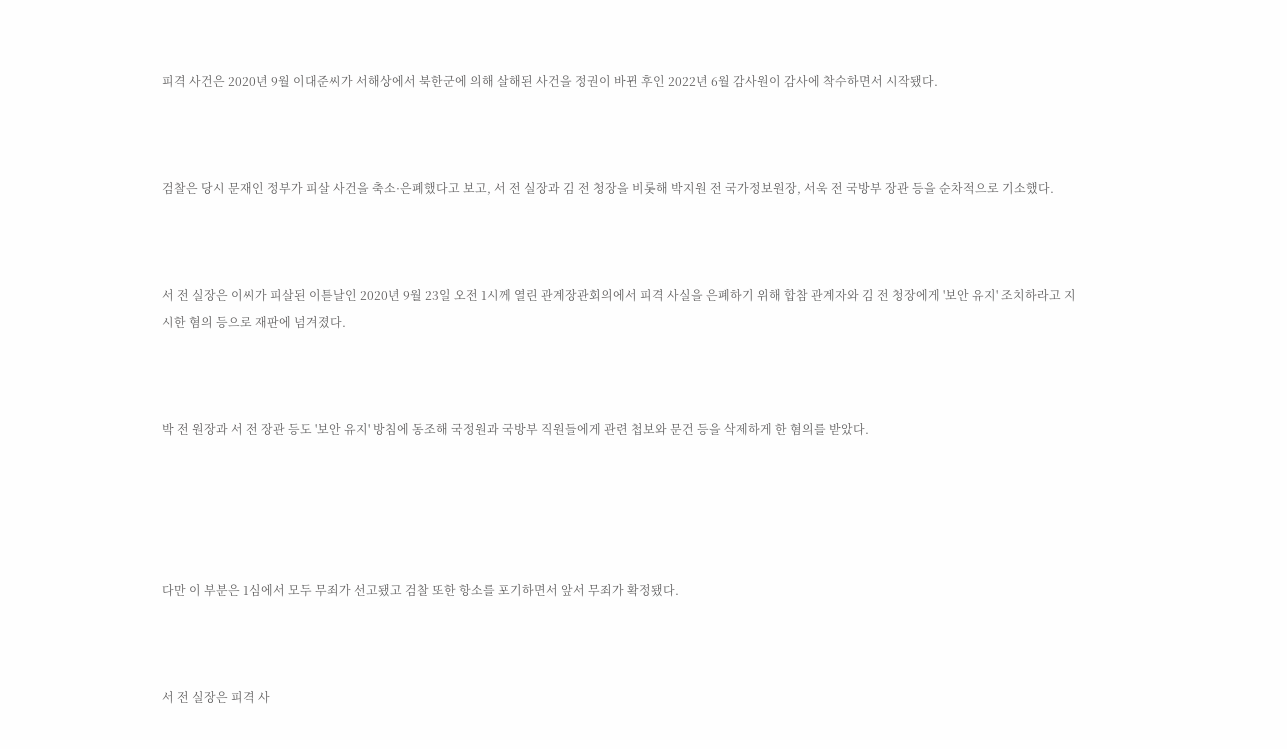피격 사건은 2020년 9월 이대준씨가 서해상에서 북한군에 의해 살해된 사건을 정권이 바뀐 후인 2022년 6월 감사원이 감사에 착수하면서 시작됐다.



검찰은 당시 문재인 정부가 피살 사건을 축소·은폐했다고 보고, 서 전 실장과 김 전 청장을 비롯해 박지원 전 국가정보원장, 서욱 전 국방부 장관 등을 순차적으로 기소했다.



서 전 실장은 이씨가 피살된 이튿날인 2020년 9월 23일 오전 1시께 열린 관계장관회의에서 피격 사실을 은폐하기 위해 합참 관계자와 김 전 청장에게 '보안 유지' 조치하라고 지시한 혐의 등으로 재판에 넘겨졌다.



박 전 원장과 서 전 장관 등도 '보안 유지' 방침에 동조해 국정원과 국방부 직원들에게 관련 첩보와 문건 등을 삭제하게 한 혐의를 받았다.





다만 이 부분은 1심에서 모두 무죄가 선고됐고 검찰 또한 항소를 포기하면서 앞서 무죄가 확정됐다.



서 전 실장은 피격 사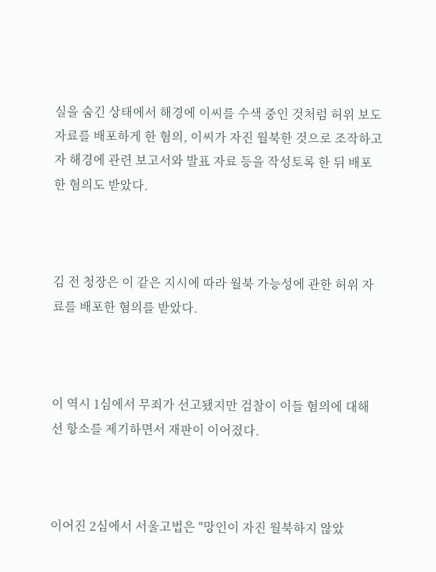실을 숨긴 상태에서 해경에 이씨를 수색 중인 것처럼 허위 보도자료를 배포하게 한 혐의, 이씨가 자진 월북한 것으로 조작하고자 해경에 관련 보고서와 발표 자료 등을 작성토록 한 뒤 배포한 혐의도 받았다.



김 전 청장은 이 같은 지시에 따라 월북 가능성에 관한 허위 자료를 배포한 혐의를 받았다.



이 역시 1심에서 무죄가 선고됐지만 검찰이 이들 혐의에 대해선 항소를 제기하면서 재판이 이어졌다.



이어진 2심에서 서울고법은 "망인이 자진 월북하지 않았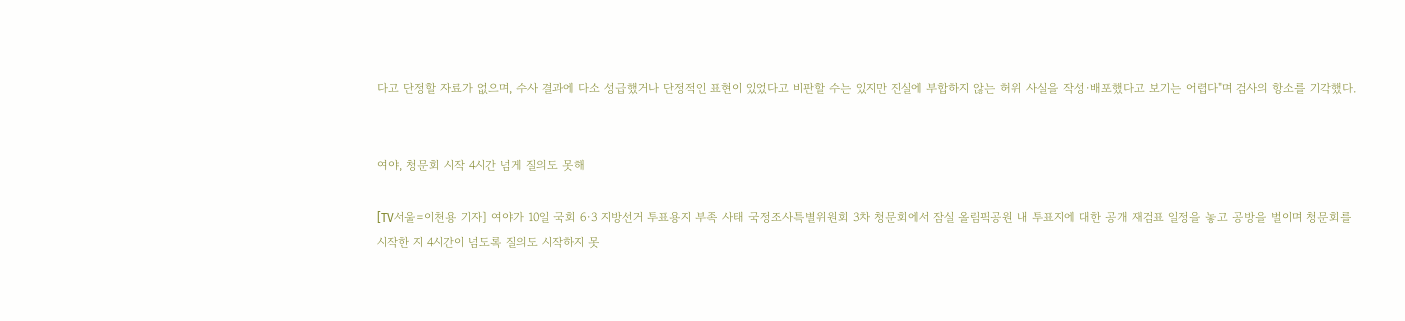다고 단정할 자료가 없으며, 수사 결과에 다소 성급했거나 단정적인 표현이 있었다고 비판할 수는 있지만 진실에 부합하지 않는 허위 사실을 작성·배포했다고 보기는 어렵다"며 검사의 항소를 기각했다.


여야, 청문회 시작 4시간 넘게 질의도 못해

[TV서울=이천용 기자] 여야가 10일 국회 6·3 지방선거 투표용지 부족 사태 국정조사특별위원회 3차 청문회에서 잠실 올림픽공원 내 투표지에 대한 공개 재검표 일정을 놓고 공방을 벌이며 청문회를 시작한 지 4시간이 넘도록 질의도 시작하지 못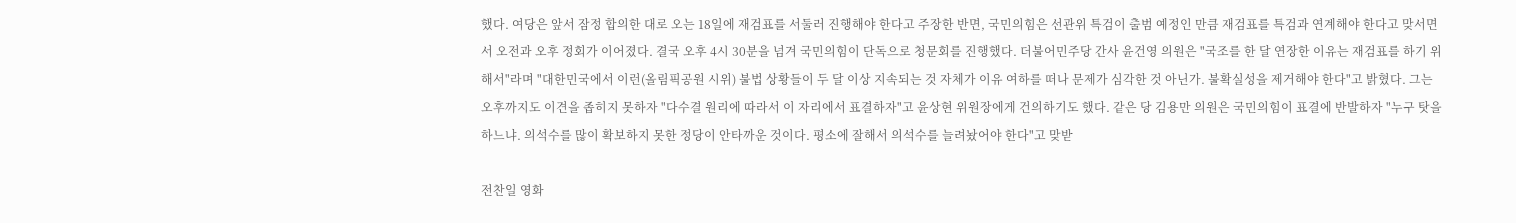했다. 여당은 앞서 잠정 합의한 대로 오는 18일에 재검표를 서둘러 진행해야 한다고 주장한 반면, 국민의힘은 선관위 특검이 출범 예정인 만큼 재검표를 특검과 연계해야 한다고 맞서면서 오전과 오후 정회가 이어졌다. 결국 오후 4시 30분을 넘겨 국민의힘이 단독으로 청문회를 진행했다. 더불어민주당 간사 윤건영 의원은 "국조를 한 달 연장한 이유는 재검표를 하기 위해서"라며 "대한민국에서 이런(올림픽공원 시위) 불법 상황들이 두 달 이상 지속되는 것 자체가 이유 여하를 떠나 문제가 심각한 것 아닌가. 불확실성을 제거해야 한다"고 밝혔다. 그는 오후까지도 이견을 좁히지 못하자 "다수결 원리에 따라서 이 자리에서 표결하자"고 윤상현 위원장에게 건의하기도 했다. 같은 당 김용만 의원은 국민의힘이 표결에 반발하자 "누구 탓을 하느냐. 의석수를 많이 확보하지 못한 정당이 안타까운 것이다. 평소에 잘해서 의석수를 늘려놨어야 한다"고 맞받

전찬일 영화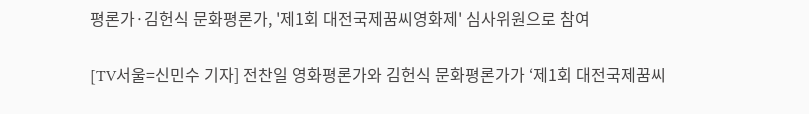평론가·김헌식 문화평론가, '제1회 대전국제꿈씨영화제' 심사위원으로 참여

[TV서울=신민수 기자] 전찬일 영화평론가와 김헌식 문화평론가가 ‘제1회 대전국제꿈씨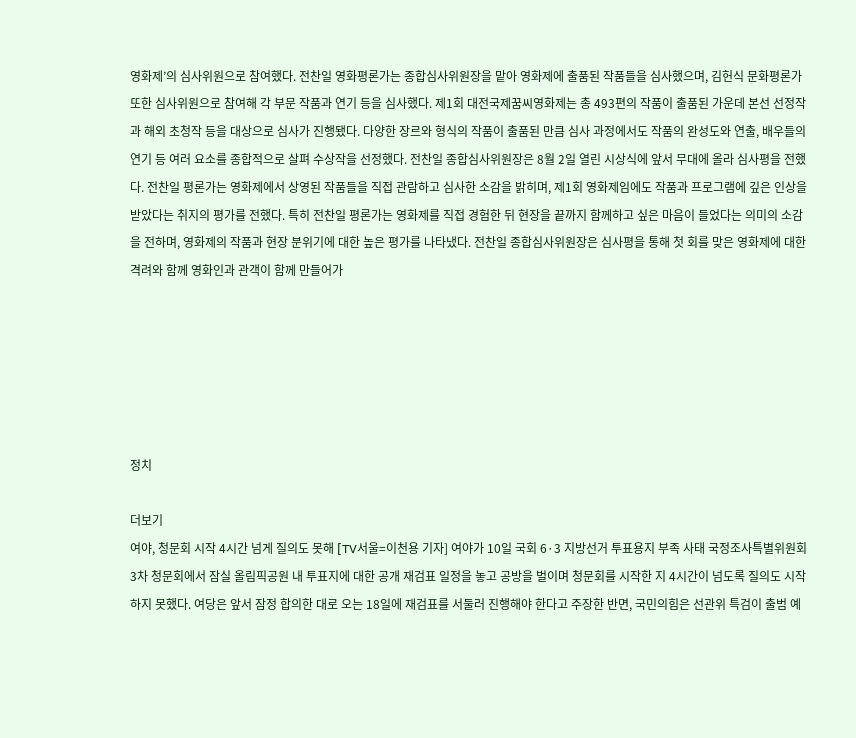영화제’의 심사위원으로 참여했다. 전찬일 영화평론가는 종합심사위원장을 맡아 영화제에 출품된 작품들을 심사했으며, 김헌식 문화평론가 또한 심사위원으로 참여해 각 부문 작품과 연기 등을 심사했다. 제1회 대전국제꿈씨영화제는 총 493편의 작품이 출품된 가운데 본선 선정작과 해외 초청작 등을 대상으로 심사가 진행됐다. 다양한 장르와 형식의 작품이 출품된 만큼 심사 과정에서도 작품의 완성도와 연출, 배우들의 연기 등 여러 요소를 종합적으로 살펴 수상작을 선정했다. 전찬일 종합심사위원장은 8월 2일 열린 시상식에 앞서 무대에 올라 심사평을 전했다. 전찬일 평론가는 영화제에서 상영된 작품들을 직접 관람하고 심사한 소감을 밝히며, 제1회 영화제임에도 작품과 프로그램에 깊은 인상을 받았다는 취지의 평가를 전했다. 특히 전찬일 평론가는 영화제를 직접 경험한 뒤 현장을 끝까지 함께하고 싶은 마음이 들었다는 의미의 소감을 전하며, 영화제의 작품과 현장 분위기에 대한 높은 평가를 나타냈다. 전찬일 종합심사위원장은 심사평을 통해 첫 회를 맞은 영화제에 대한 격려와 함께 영화인과 관객이 함께 만들어가






정치

더보기
여야, 청문회 시작 4시간 넘게 질의도 못해 [TV서울=이천용 기자] 여야가 10일 국회 6·3 지방선거 투표용지 부족 사태 국정조사특별위원회 3차 청문회에서 잠실 올림픽공원 내 투표지에 대한 공개 재검표 일정을 놓고 공방을 벌이며 청문회를 시작한 지 4시간이 넘도록 질의도 시작하지 못했다. 여당은 앞서 잠정 합의한 대로 오는 18일에 재검표를 서둘러 진행해야 한다고 주장한 반면, 국민의힘은 선관위 특검이 출범 예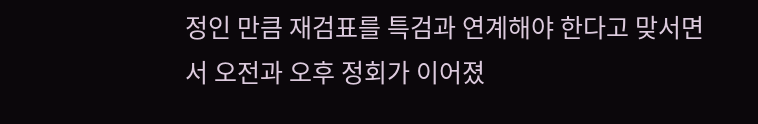정인 만큼 재검표를 특검과 연계해야 한다고 맞서면서 오전과 오후 정회가 이어졌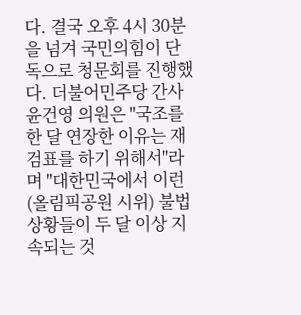다. 결국 오후 4시 30분을 넘겨 국민의힘이 단독으로 청문회를 진행했다. 더불어민주당 간사 윤건영 의원은 "국조를 한 달 연장한 이유는 재검표를 하기 위해서"라며 "대한민국에서 이런(올림픽공원 시위) 불법 상황들이 두 달 이상 지속되는 것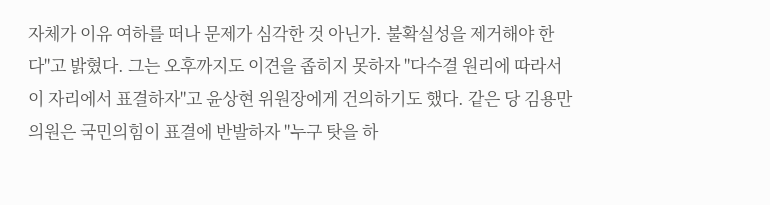자체가 이유 여하를 떠나 문제가 심각한 것 아닌가. 불확실성을 제거해야 한다"고 밝혔다. 그는 오후까지도 이견을 좁히지 못하자 "다수결 원리에 따라서 이 자리에서 표결하자"고 윤상현 위원장에게 건의하기도 했다. 같은 당 김용만 의원은 국민의힘이 표결에 반발하자 "누구 탓을 하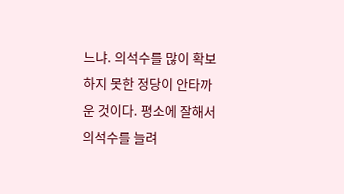느냐. 의석수를 많이 확보하지 못한 정당이 안타까운 것이다. 평소에 잘해서 의석수를 늘려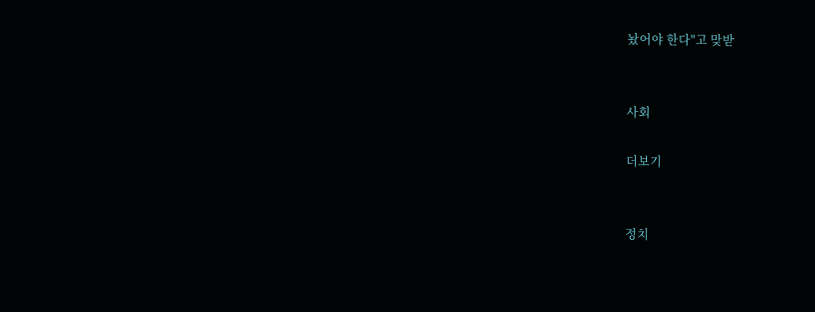놨어야 한다"고 맞받


사회

더보기


정치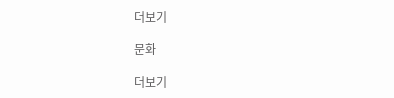더보기

문화

더보기